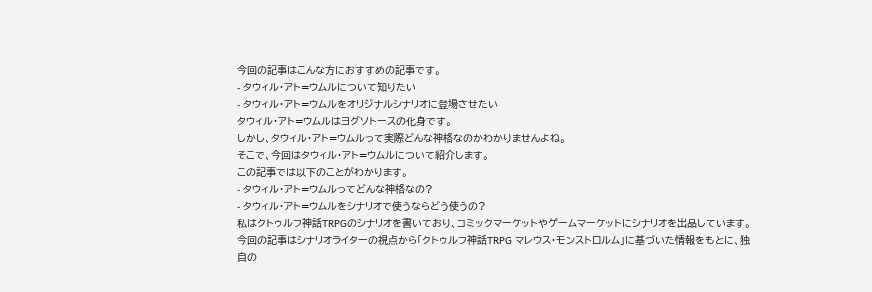今回の記事はこんな方におすすめの記事です。
- タウィル・アト=ウムルについて知りたい
- タウィル・アト=ウムルをオリジナルシナリオに登場させたい
タウィル・アト=ウムルはヨグソトースの化身です。
しかし、タウィル・アト=ウムルって実際どんな神格なのかわかりませんよね。
そこで、今回はタウィル・アト=ウムルについて紹介します。
この記事では以下のことがわかります。
- タウィル・アト=ウムルってどんな神格なの?
- タウィル・アト=ウムルをシナリオで使うならどう使うの?
私はクトゥルフ神話TRPGのシナリオを書いており、コミックマーケットやゲームマーケットにシナリオを出品しています。今回の記事はシナリオライターの視点から「クトゥルフ神話TRPG マレウス・モンストロルム」に基づいた情報をもとに、独自の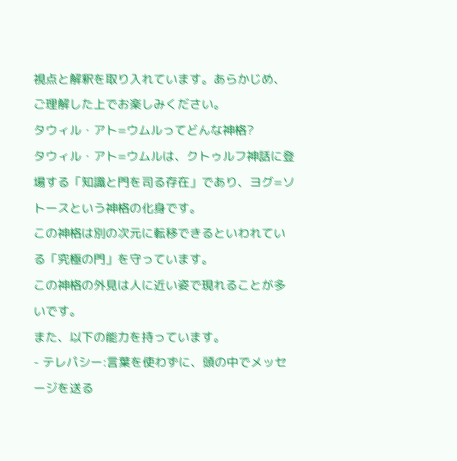視点と解釈を取り入れています。あらかじめ、ご理解した上でお楽しみください。
タウィル・アト=ウムルってどんな神格?
タウィル・アト=ウムルは、クトゥルフ神話に登場する「知識と門を司る存在」であり、ヨグ=ソトースという神格の化身です。
この神格は別の次元に転移できるといわれている「究極の門」を守っています。
この神格の外見は人に近い姿で現れることが多いです。
また、以下の能力を持っています。
- テレパシー:言葉を使わずに、頭の中でメッセージを送る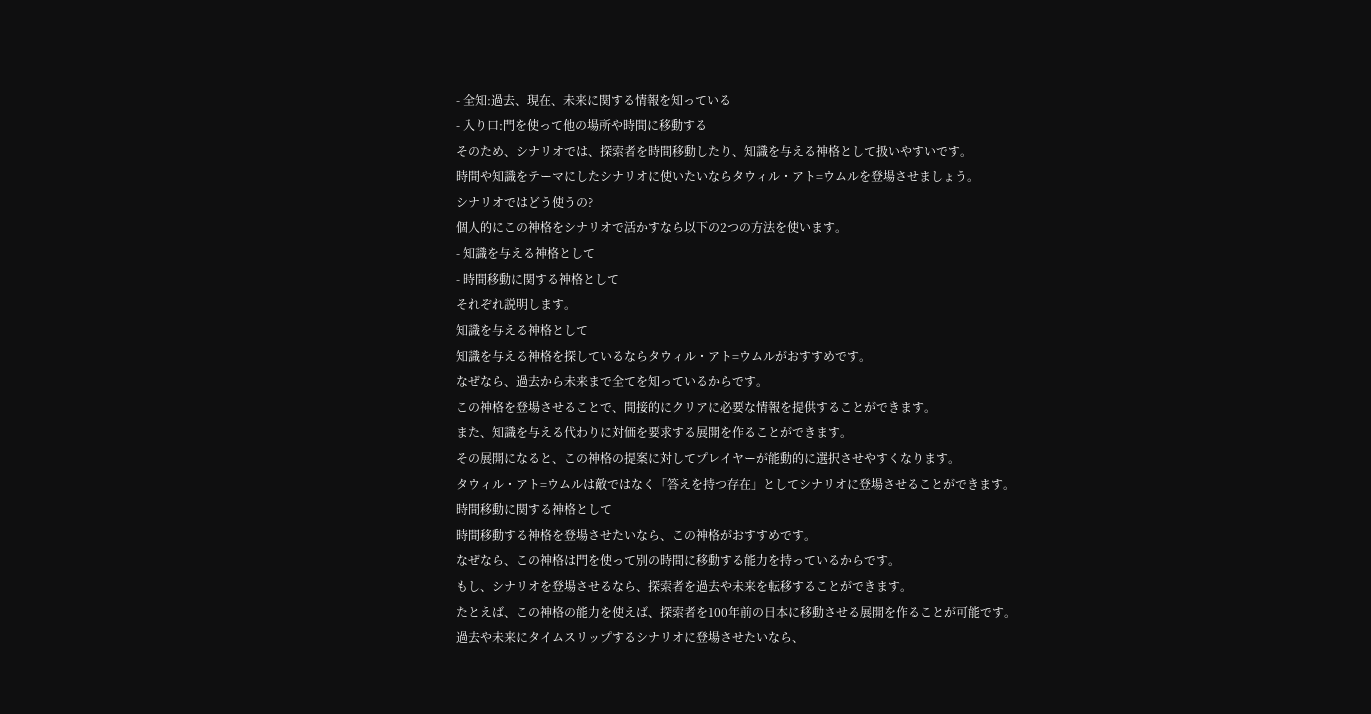- 全知:過去、現在、未来に関する情報を知っている
- 入り口:門を使って他の場所や時間に移動する
そのため、シナリオでは、探索者を時間移動したり、知識を与える神格として扱いやすいです。
時間や知識をテーマにしたシナリオに使いたいならタウィル・アト=ウムルを登場させましょう。
シナリオではどう使うの?
個人的にこの神格をシナリオで活かすなら以下の2つの方法を使います。
- 知識を与える神格として
- 時間移動に関する神格として
それぞれ説明します。
知識を与える神格として
知識を与える神格を探しているならタウィル・アト=ウムルがおすすめです。
なぜなら、過去から未来まで全てを知っているからです。
この神格を登場させることで、間接的にクリアに必要な情報を提供することができます。
また、知識を与える代わりに対価を要求する展開を作ることができます。
その展開になると、この神格の提案に対してプレイヤーが能動的に選択させやすくなります。
タウィル・アト=ウムルは敵ではなく「答えを持つ存在」としてシナリオに登場させることができます。
時間移動に関する神格として
時間移動する神格を登場させたいなら、この神格がおすすめです。
なぜなら、この神格は門を使って別の時間に移動する能力を持っているからです。
もし、シナリオを登場させるなら、探索者を過去や未来を転移することができます。
たとえば、この神格の能力を使えば、探索者を100年前の日本に移動させる展開を作ることが可能です。
過去や未来にタイムスリップするシナリオに登場させたいなら、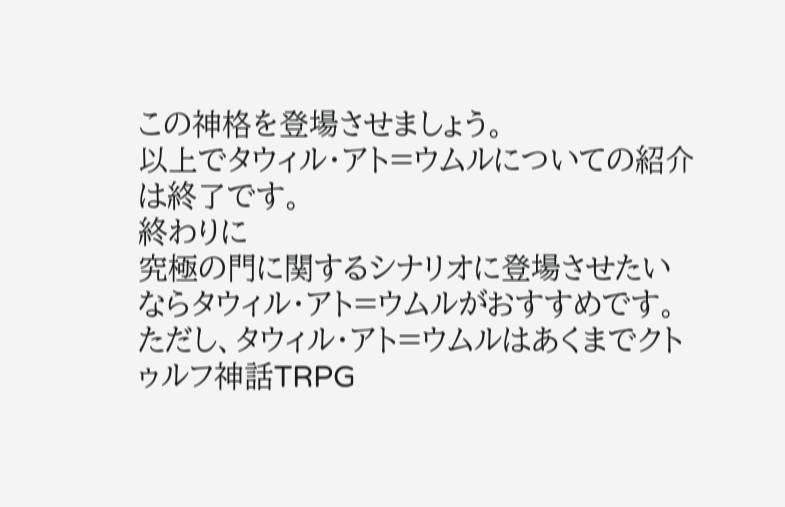この神格を登場させましょう。
以上でタウィル・アト=ウムルについての紹介は終了です。
終わりに
究極の門に関するシナリオに登場させたいならタウィル・アト=ウムルがおすすめです。
ただし、タウィル・アト=ウムルはあくまでクトゥルフ神話TRPG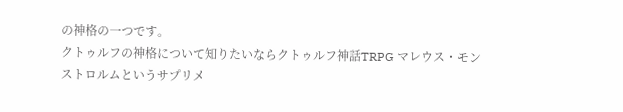の神格の一つです。
クトゥルフの神格について知りたいならクトゥルフ神話TRPG マレウス・モンストロルムというサプリメ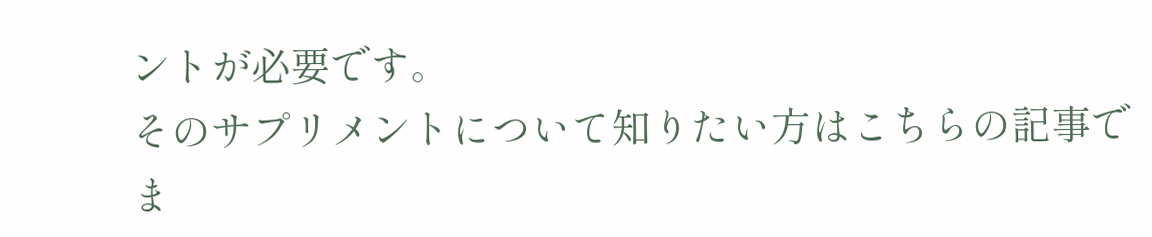ントが必要です。
そのサプリメントについて知りたい方はこちらの記事でま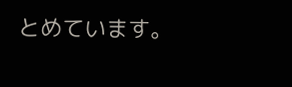とめています。